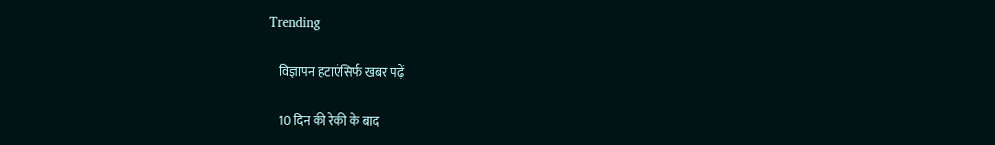Trending

    विज्ञापन हटाएंसिर्फ खबर पढ़ें

    10 दिन की रेकी के बाद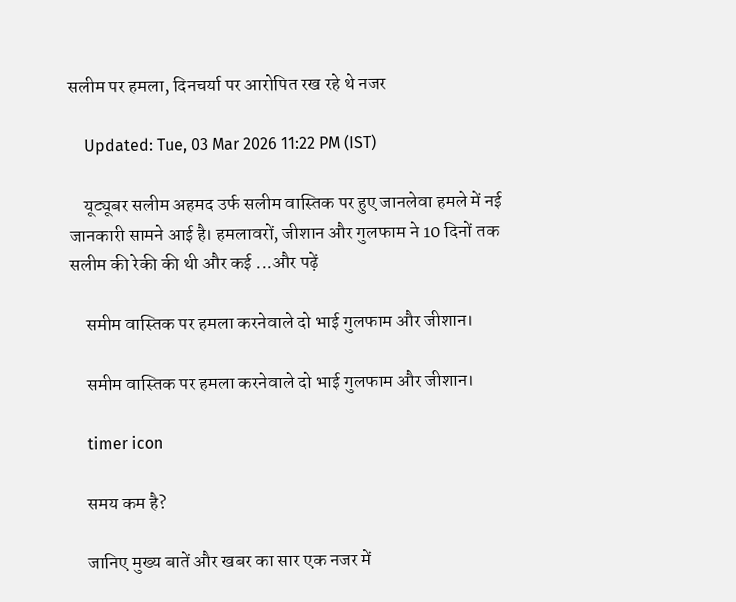सलीम पर हमला, दिनचर्या पर आरोपित रख रहे थे नजर

    Updated: Tue, 03 Mar 2026 11:22 PM (IST)

    यूट्यूबर सलीम अहमद उर्फ सलीम वास्तिक पर हुए जानलेवा हमले में नई जानकारी सामने आई है। हमलावरों, जीशान और गुलफाम ने 10 दिनों तक सलीम की रेकी की थी और कई ...और पढ़ें

    समीम वास्तिक पर हमला करनेवाले दो भाई गुलफाम और जीशान।

    समीम वास्तिक पर हमला करनेवाले दो भाई गुलफाम और जीशान।

    timer icon

    समय कम है?

    जानिए मुख्य बातें और खबर का सार एक नजर में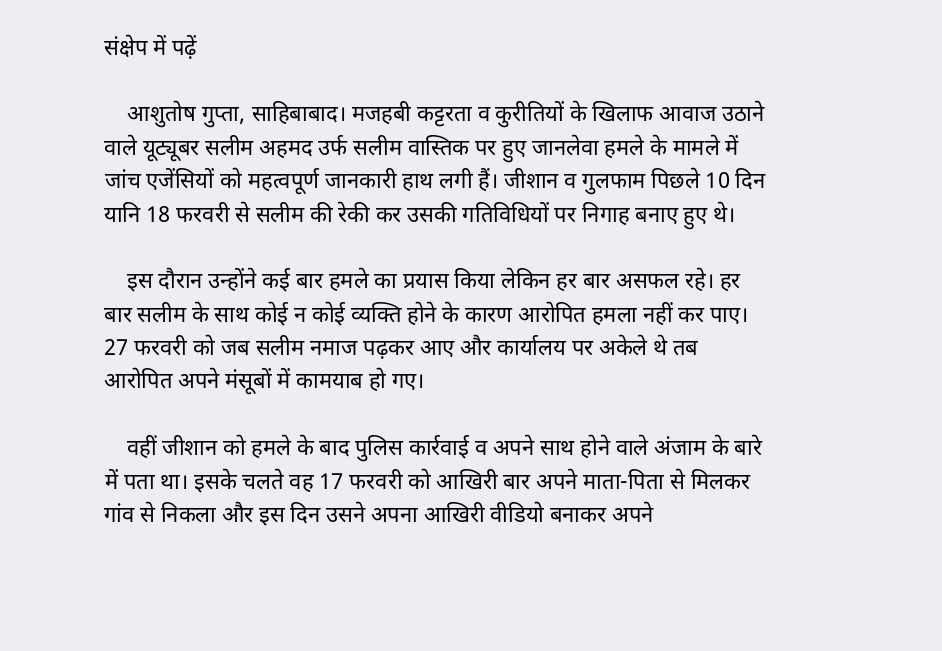संक्षेप में पढ़ें

    आशुतोष गुप्ता, साहिबाबाद। मजहबी कट्टरता व कुरीतियों के खिलाफ आवाज उठाने वाले यूट्यूबर सलीम अहमद उर्फ सलीम वास्तिक पर हुए जानलेवा हमले के मामले में जांच एजेंसियों को महत्वपूर्ण जानकारी हाथ लगी हैं। जीशान व गुलफाम पिछले 10 दिन यानि 18 फरवरी से सलीम की रेकी कर उसकी गतिविधियों पर निगाह बनाए हुए थे।

    इस दौरान उन्होंने कई बार हमले का प्रयास किया लेकिन हर बार असफल रहे। हर बार सलीम के साथ कोई न कोई व्यक्ति होने के कारण आरोपित हमला नहीं कर पाए। 27 फरवरी को जब सलीम नमाज पढ़कर आए और कार्यालय पर अकेले थे तब आरोपित अपने मंसूबों में कामयाब हो गए।

    वहीं जीशान को हमले के बाद पुलिस कार्रवाई व अपने साथ होने वाले अंजाम के बारे में पता था। इसके चलते वह 17 फरवरी को आखिरी बार अपने माता-पिता से मिलकर गांव से निकला और इस दिन उसने अपना आखिरी वीडियो बनाकर अपने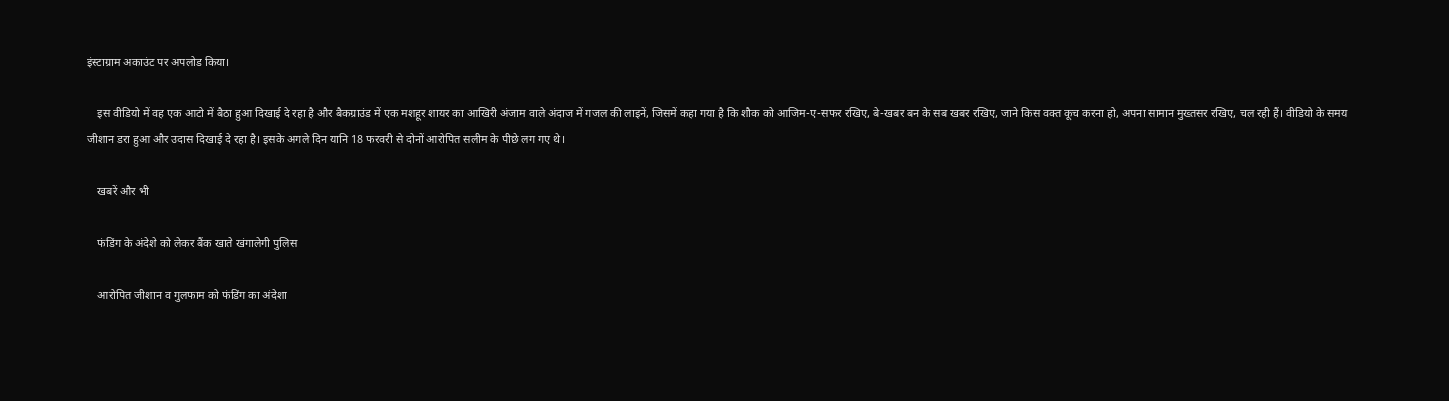इंस्टाग्राम अकाउंट पर अपलोड किया।

    इस वीडियो में वह एक आटो में बैठा हुआ दिखाई दे रहा है और बैकग्राउंड में एक मशहूर शायर का आखिरी अंजाम वाले अंदाज में गजल की लाइनें, जिसमें कहा गया है कि शौक को आजिम-ए-सफर रखिए, बे-खबर बन के सब खबर रखिए, जाने किस वक्त कूच करना हो, अपना सामान मुख्तसर रखिए, चल रही हैं। वीडियो के समय जीशान डरा हुआ और उदास दिखाई दे रहा है। इसके अगले दिन यानि 18 फरवरी से दोनों आरोपित सलीम के पीछे लग गए थे।

    खबरें और भी

    फंडिंग के अंदेशे को लेकर बैंक खाते खंगालेगी पुलिस

    आरोपित जीशान व गुलफाम को फंडिंग का अंदेशा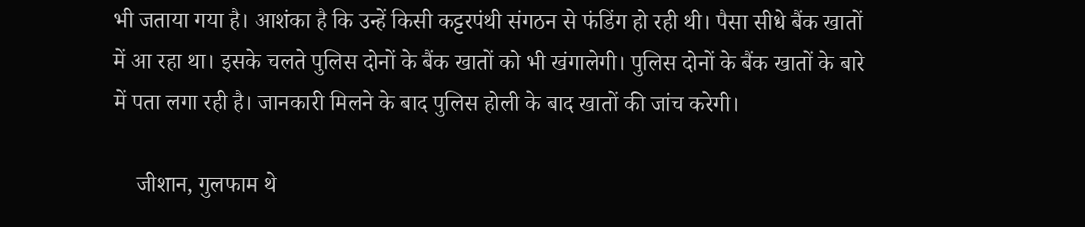भी जताया गया है। आशंका है कि उन्हें किसी कट्टरपंथी संगठन से फंडिंग हो रही थी। पैसा सीधे बैंक खातों में आ रहा था। इसके चलते पुलिस दोनों के बैंक खातों को भी खंगालेगी। पुलिस दोनों के बैंक खातों के बारे में पता लगा रही है। जानकारी मिलने के बाद पुलिस होली के बाद खातों की जांच करेगी।

    जीशान, गुलफाम थे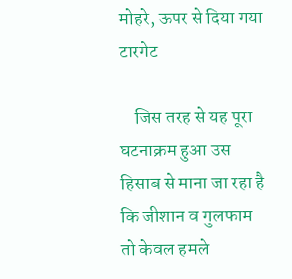मोहरे, ऊपर से दिया गया टारगेट

    जिस तरह से यह पूरा घटनाक्रम हुआ उस हिसाब से माना जा रहा है कि जीशान व गुलफाम तो केवल हमले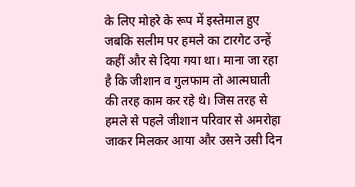के लिए मोहरे के रूप में इस्तेमाल हुए जबकि सलीम पर हमले का टारगेट उन्हें कहीं और से दिया गया था। माना जा रहा है कि जीशान व गुलफाम तो आत्मघाती की तरह काम कर रहे थे। जिस तरह से हमले से पहले जीशान परिवार से अमरोहा जाकर मिलकर आया और उसने उसी दिन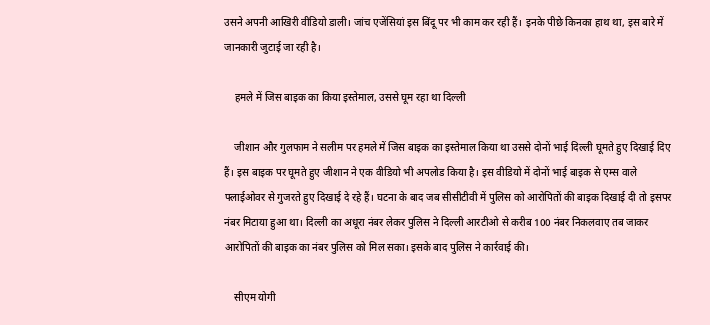उसने अपनी आखिरी वीडियो डाली। जांच एजेंसियां इस बिंदू पर भी काम कर रही हैं। इनके पीछे किनका हाथ था, इस बारे में जानकारी जुटाई जा रही है।

    हमले में जिस बाइक का किया इस्तेमाल, उससे घूम रहा था दिल्ली

    जीशान और गुलफाम ने सलीम पर हमले में जिस बाइक का इस्तेमाल किया था उससे दोनों भाई दिल्ली घूमते हुए दिखाई दिए हैं। इस बाइक पर घूमते हुए जीशान ने एक वीडियो भी अपलोड किया है। इस वीडियो में दोनों भाई बाइक से एम्स वाले फ्लाईओवर से गुजरते हुए दिखाई दे रहे हैं। घटना के बाद जब सीसीटीवी में पुलिस को आरोपितों की बाइक दिखाई दी तो इसपर नंबर मिटाया हुआ था। दिल्ली का अधूरा नंबर लेकर पुलिस ने दिल्ली आरटीओ से करीब 100 नंबर निकलवाए तब जाकर आरोपितों की बाइक का नंबर पुलिस को मिल सका। इसके बाद पुलिस ने कार्रवाई की।

    सीएम योगी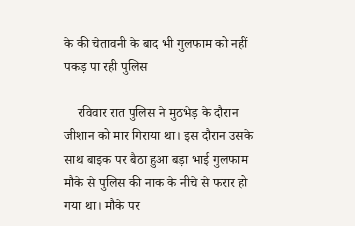के की चेतावनी के बाद भी गुलफाम को नहीं पकड़ पा रही पुलिस

    रविवार रात पुलिस ने मुठभेड़ के दौरान जीशान को मार गिराया था। इस दौरान उसके साथ बाइक पर बैठा हुआ बड़ा भाई गुलफाम मौके से पुलिस की नाक के नीचे से फरार हो गया था। मौके पर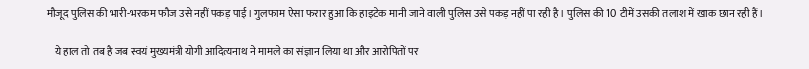मौजूद पुलिस की भारी-भरकम फौज उसे नहीं पकड़ पाई। गुलफाम ऐसा फरार हुआ कि हाइटेक मानी जाने वाली पुलिस उसे पकड़ नहीं पा रही है। पुलिस की 10 टीमें उसकी तलाश में खाक छान रही हैं।

    ये हाल तो तब है जब स्वयं मुख्यमंत्री योगी आदित्यनाथ ने मामले का संज्ञान लिया था और आरोपितों पर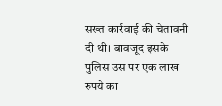सख्त कार्रवाई की चेतावनी दी थी। बावजूद इसके पुलिस उस पर एक लाख रुपये का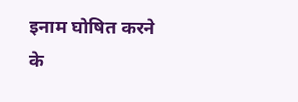इनाम घोषित करने के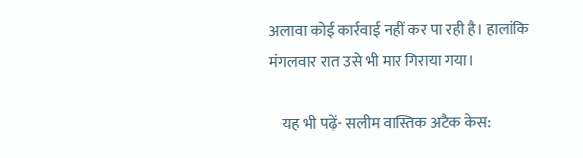अलावा कोई कार्रवाई नहीं कर पा रही है। हालांकि मंगलवार रात उसे भी मार गिराया गया।

    यह भी पढ़ें- सलीम वास्तिक अटैक केस: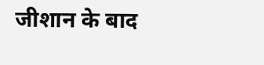जीशान के बाद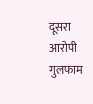दूसरा आरोपी गुलफाम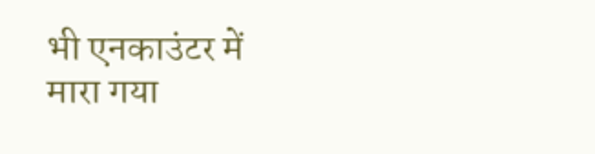भी एनकाउंटर में मारा गया